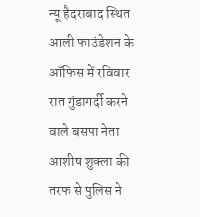न्यू हैदराबाद स्थित आली फाउंडेशन के ऑफिस में रविवार रात गुंडागर्दी करने वाले बसपा नेता आशीष शुक्ला की तरफ से पुलिस ने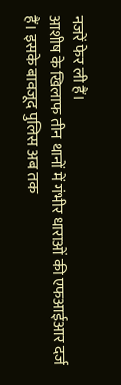नजरें फेर ली हैं।
आशीष के खिलाफ तीन थानों में गंभीर धाराओं की एफआईआर दर्ज हैं। इसके बावजूद पुलिस अब तक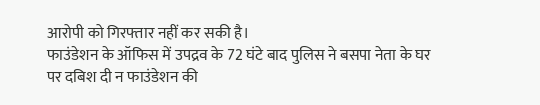आरोपी को गिरफ्तार नहीं कर सकी है।
फाउंडेशन के ऑफिस में उपद्रव के 72 घंटे बाद पुलिस ने बसपा नेता के घर पर दबिश दी न फाउंडेशन की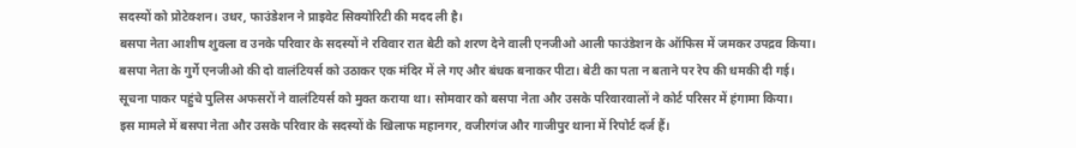सदस्यों को प्रोटेक्शन। उधर, फाउंडेशन ने प्राइवेट सिक्योरिटी की मदद ली है।
बसपा नेता आशीष शुक्ला व उनके परिवार के सदस्यों ने रविवार रात बेटी को शरण देने वाली एनजीओ आली फाउंडेशन के ऑफिस में जमकर उपद्रव किया।
बसपा नेता के गुर्गे एनजीओ की दो वालंटियर्स को उठाकर एक मंदिर में ले गए और बंधक बनाकर पीटा। बेटी का पता न बताने पर रेप की धमकी दी गई।
सूचना पाकर पहुंचे पुलिस अफसरों ने वालंटियर्स को मुक्त कराया था। सोमवार को बसपा नेता और उसके परिवारवालों ने कोर्ट परिसर में हंगामा किया।
इस मामले में बसपा नेता और उसके परिवार के सदस्यों के खिलाफ महानगर, वजीरगंज और गाजीपुर थाना में रिपोर्ट दर्ज हैं।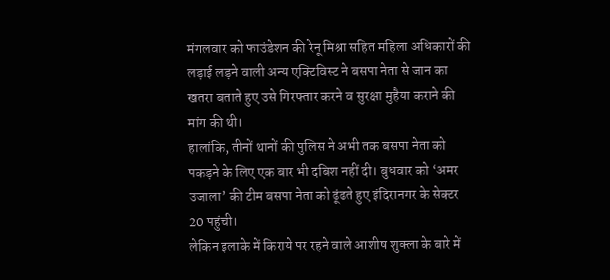मंगलवार को फाउंडेशन की रेनू मिश्रा सहित महिला अधिकारों की लड़ाई लड़ने वाली अन्य एक्टिविस्ट ने बसपा नेता से जान का खतरा बताते हुए उसे गिरफ्तार करने व सुरक्षा मुहैया कराने की मांग की थी।
हालांकि, तीनों थानों की पुलिस ने अभी तक बसपा नेता को पकड़ने के लिए एक बार भी दबिश नहीं दी। बुधवार को ‘अमर उजाला’ की टीम बसपा नेता को ढूंढते हुए इंदिरानगर के सेक्टर 20 पहुंची।
लेकिन इलाके में किराये पर रहने वाले आशीष शुक्ला के बारे में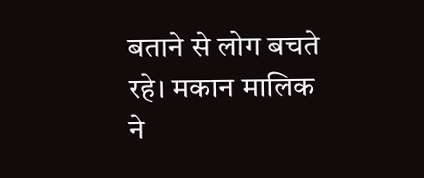बताने से लोग बचते रहे। मकान मालिक ने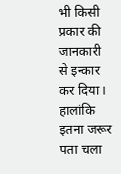भी किसी प्रकार की जानकारी से इन्कार कर दिया।
हालांकि इतना जरूर पता चला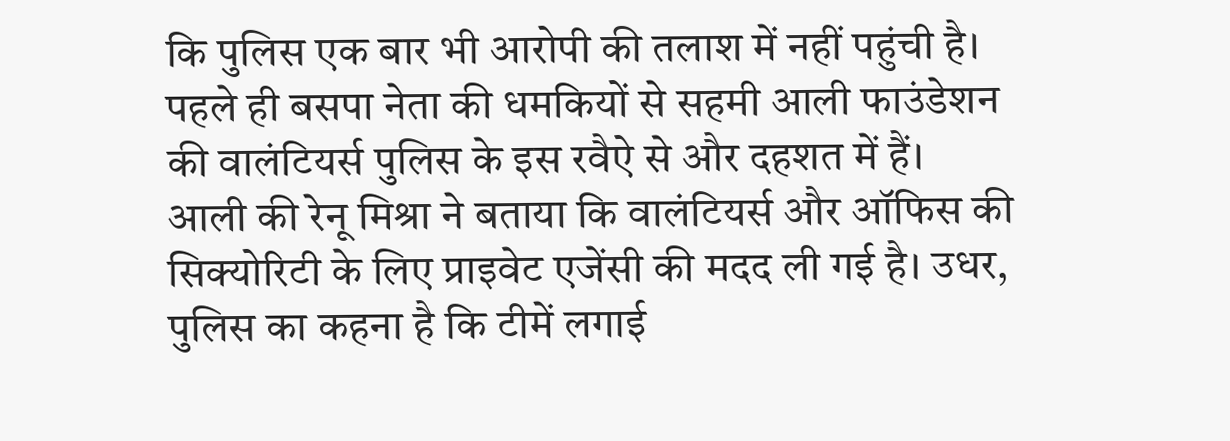कि पुलिस एक बार भी आरोपी की तलाश में नहीं पहुंची है। पहले ही बसपा नेता की धमकियों से सहमी आली फाउंडेशन की वालंटियर्स पुलिस के इस रवैऐ से और दहशत में हैं।
आली की रेनू मिश्रा ने बताया कि वालंटियर्स और ऑफिस की सिक्योरिटी के लिए प्राइवेट एजेंसी की मदद ली गई है। उधर, पुलिस का कहना है कि टीमें लगाई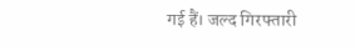गई हैं। जल्द गिरफ्तारी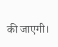की जाएगी।